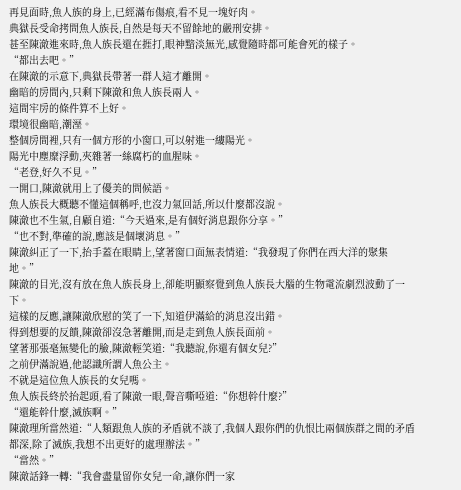再見面時,魚人族的身上,已經滿布傷痕,看不見一塊好肉。
典獄長受命拷問魚人族長,自然是每天不留餘地的嚴刑安排。
甚至陳澈進來時,魚人族長還在捱打,眼神黯淡無光,感覺隨時都可能會死的樣子。
“都出去吧。”
在陳澈的示意下,典獄長帶著一群人這才離開。
幽暗的房間內,只剩下陳澈和魚人族長兩人。
這間牢房的條件算不上好。
環境很幽暗,潮溼。
整個房間裡,只有一個方形的小窗口,可以射進一縷陽光。
陽光中塵糜浮動,夾雜著一絲腐朽的血腥味。
“老登,好久不見。”
一開口,陳澈就用上了優美的問候語。
魚人族長大概聽不懂這個稱呼,也沒力氣回話,所以什麼都沒說。
陳澈也不生氣,自顧自道:“今天過來,是有個好消息跟你分享。”
“也不對,準確的說,應該是個壞消息。”
陳澈糾正了一下,抬手蓋在眼睛上,望著窗口面無表情道:“我發現了你們在西大洋的聚集地。”
陳澈的目光,沒有放在魚人族長身上,卻能明顯察覺到魚人族長大腦的生物電流劇烈波動了一下。
這樣的反應,讓陳澈欣慰的笑了一下,知道伊滿給的消息沒出錯。
得到想要的反饋,陳澈卻沒急著離開,而是走到魚人族長面前。
望著那張毫無變化的臉,陳澈輕笑道:“我聽說,你還有個女兒?”
之前伊滿說過,他認識所謂人魚公主。
不就是這位魚人族長的女兒嗎。
魚人族長終於抬起頭,看了陳澈一眼,聲音嘶啞道:“你想幹什麼?”
“還能幹什麼,滅族啊。”
陳澈理所當然道:“人類跟魚人族的矛盾就不談了,我個人跟你們的仇恨比兩個族群之間的矛盾都深,除了滅族,我想不出更好的處理辦法。”
“當然。”
陳澈話鋒一轉:“我會盡量留你女兒一命,讓你們一家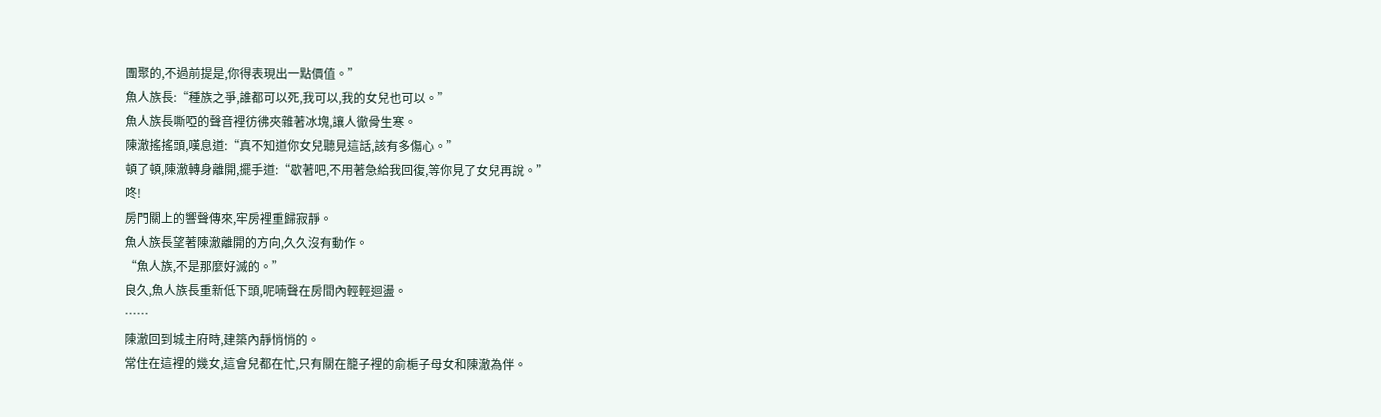團聚的,不過前提是,你得表現出一點價值。”
魚人族長:“種族之爭,誰都可以死,我可以,我的女兒也可以。”
魚人族長嘶啞的聲音裡彷彿夾雜著冰塊,讓人徹骨生寒。
陳澈搖搖頭,嘆息道:“真不知道你女兒聽見這話,該有多傷心。”
頓了頓,陳澈轉身離開,擺手道:“歇著吧,不用著急給我回復,等你見了女兒再說。”
咚!
房門關上的響聲傳來,牢房裡重歸寂靜。
魚人族長望著陳澈離開的方向,久久沒有動作。
“魚人族,不是那麼好滅的。”
良久,魚人族長重新低下頭,呢喃聲在房間內輕輕迴盪。
……
陳澈回到城主府時,建築內靜悄悄的。
常住在這裡的幾女,這會兒都在忙,只有關在籠子裡的俞梔子母女和陳澈為伴。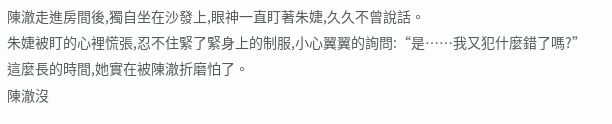陳澈走進房間後,獨自坐在沙發上,眼神一直盯著朱婕,久久不曾說話。
朱婕被盯的心裡慌張,忍不住緊了緊身上的制服,小心翼翼的詢問:“是……我又犯什麼錯了嗎?”
這麼長的時間,她實在被陳澈折磨怕了。
陳澈沒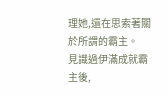理她,還在思索著關於所謂的霸主。
見識過伊滿成就霸主後,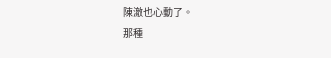陳澈也心動了。
那種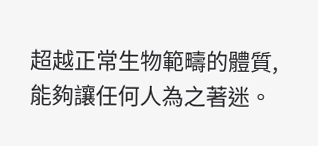超越正常生物範疇的體質,能夠讓任何人為之著迷。